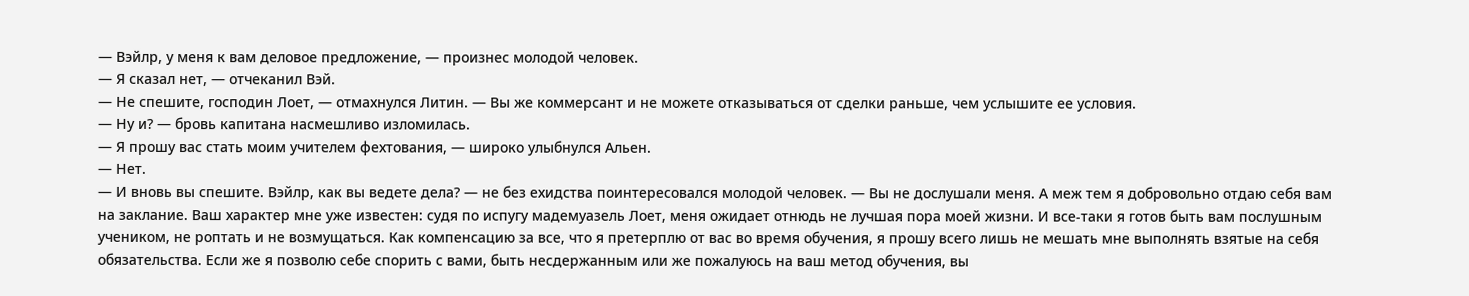— Вэйлр, у меня к вам деловое предложение, — произнес молодой человек.
— Я сказал нет, — отчеканил Вэй.
— Не спешите, господин Лоет, — отмахнулся Литин. — Вы же коммерсант и не можете отказываться от сделки раньше, чем услышите ее условия.
— Ну и? — бровь капитана насмешливо изломилась.
— Я прошу вас стать моим учителем фехтования, — широко улыбнулся Альен.
— Нет.
— И вновь вы спешите. Вэйлр, как вы ведете дела? — не без ехидства поинтересовался молодой человек. — Вы не дослушали меня. А меж тем я добровольно отдаю себя вам на заклание. Ваш характер мне уже известен: судя по испугу мадемуазель Лоет, меня ожидает отнюдь не лучшая пора моей жизни. И все-таки я готов быть вам послушным учеником, не роптать и не возмущаться. Как компенсацию за все, что я претерплю от вас во время обучения, я прошу всего лишь не мешать мне выполнять взятые на себя обязательства. Если же я позволю себе спорить с вами, быть несдержанным или же пожалуюсь на ваш метод обучения, вы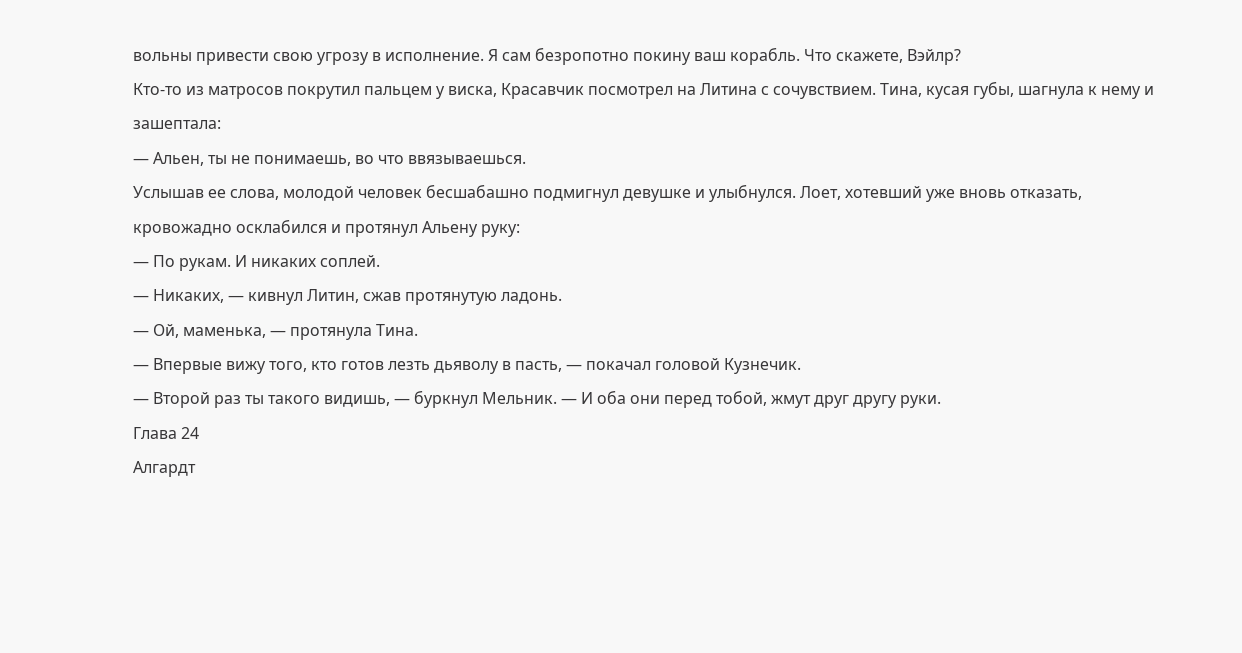вольны привести свою угрозу в исполнение. Я сам безропотно покину ваш корабль. Что скажете, Вэйлр?
Кто-то из матросов покрутил пальцем у виска, Красавчик посмотрел на Литина с сочувствием. Тина, кусая губы, шагнула к нему и зашептала:
— Альен, ты не понимаешь, во что ввязываешься.
Услышав ее слова, молодой человек бесшабашно подмигнул девушке и улыбнулся. Лоет, хотевший уже вновь отказать, кровожадно осклабился и протянул Альену руку:
— По рукам. И никаких соплей.
— Никаких, — кивнул Литин, сжав протянутую ладонь.
— Ой, маменька, — протянула Тина.
— Впервые вижу того, кто готов лезть дьяволу в пасть, — покачал головой Кузнечик.
— Второй раз ты такого видишь, — буркнул Мельник. — И оба они перед тобой, жмут друг другу руки.
Глава 24
Алгардт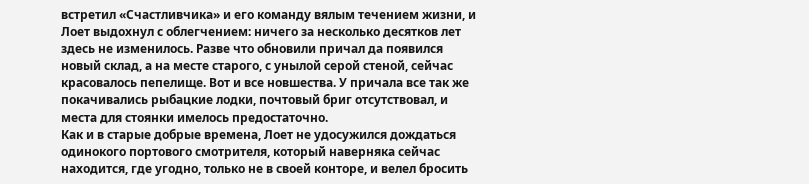встретил «Счастливчика» и его команду вялым течением жизни, и Лоет выдохнул с облегчением: ничего за несколько десятков лет здесь не изменилось. Разве что обновили причал да появился новый склад, а на месте старого, с унылой серой стеной, сейчас красовалось пепелище. Вот и все новшества. У причала все так же покачивались рыбацкие лодки, почтовый бриг отсутствовал, и места для стоянки имелось предостаточно.
Как и в старые добрые времена, Лоет не удосужился дождаться одинокого портового смотрителя, который наверняка сейчас находится, где угодно, только не в своей конторе, и велел бросить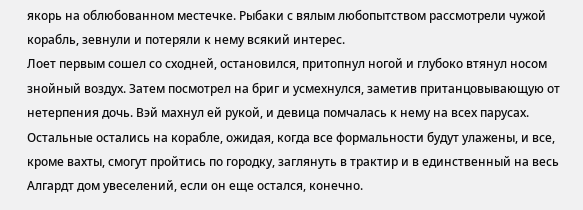якорь на облюбованном местечке. Рыбаки с вялым любопытством рассмотрели чужой корабль, зевнули и потеряли к нему всякий интерес.
Лоет первым сошел со сходней, остановился, притопнул ногой и глубоко втянул носом знойный воздух. Затем посмотрел на бриг и усмехнулся, заметив пританцовывающую от нетерпения дочь. Вэй махнул ей рукой, и девица помчалась к нему на всех парусах. Остальные остались на корабле, ожидая, когда все формальности будут улажены, и все, кроме вахты, смогут пройтись по городку, заглянуть в трактир и в единственный на весь Алгардт дом увеселений, если он еще остался, конечно.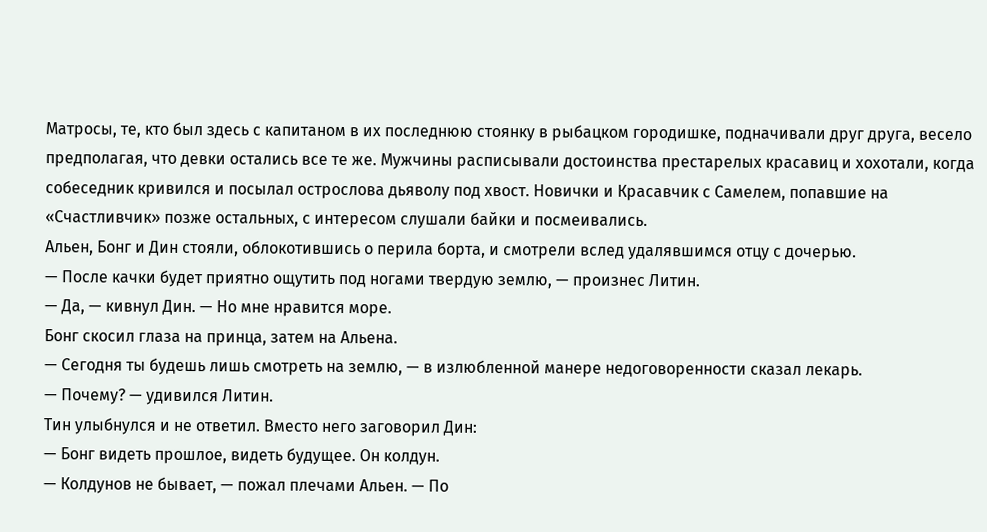Матросы, те, кто был здесь с капитаном в их последнюю стоянку в рыбацком городишке, подначивали друг друга, весело предполагая, что девки остались все те же. Мужчины расписывали достоинства престарелых красавиц и хохотали, когда собеседник кривился и посылал острослова дьяволу под хвост. Новички и Красавчик с Самелем, попавшие на «Счастливчик» позже остальных, с интересом слушали байки и посмеивались.
Альен, Бонг и Дин стояли, облокотившись о перила борта, и смотрели вслед удалявшимся отцу с дочерью.
— После качки будет приятно ощутить под ногами твердую землю, — произнес Литин.
— Да, — кивнул Дин. — Но мне нравится море.
Бонг скосил глаза на принца, затем на Альена.
— Сегодня ты будешь лишь смотреть на землю, — в излюбленной манере недоговоренности сказал лекарь.
— Почему? — удивился Литин.
Тин улыбнулся и не ответил. Вместо него заговорил Дин:
— Бонг видеть прошлое, видеть будущее. Он колдун.
— Колдунов не бывает, — пожал плечами Альен. — По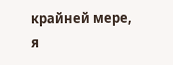крайней мере, я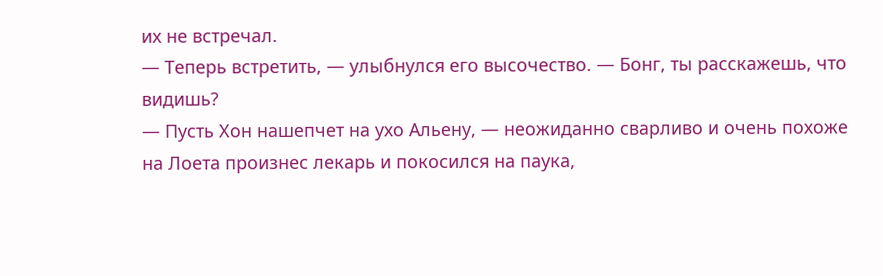их не встречал.
— Теперь встретить, — улыбнулся его высочество. — Бонг, ты расскажешь, что видишь?
— Пусть Хон нашепчет на ухо Альену, — неожиданно сварливо и очень похоже на Лоета произнес лекарь и покосился на паука,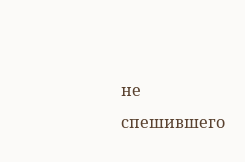не спешившего